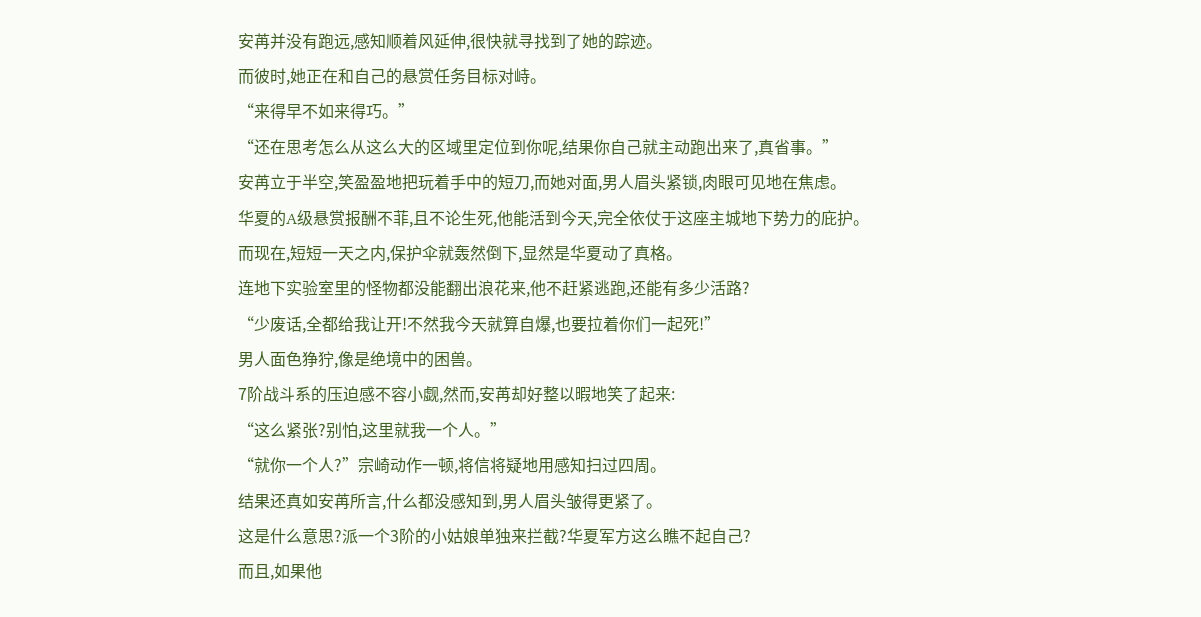安苒并没有跑远,感知顺着风延伸,很快就寻找到了她的踪迹。
而彼时,她正在和自己的悬赏任务目标对峙。
“来得早不如来得巧。”
“还在思考怎么从这么大的区域里定位到你呢,结果你自己就主动跑出来了,真省事。”
安苒立于半空,笑盈盈地把玩着手中的短刀,而她对面,男人眉头紧锁,肉眼可见地在焦虑。
华夏的A级悬赏报酬不菲,且不论生死,他能活到今天,完全依仗于这座主城地下势力的庇护。
而现在,短短一天之内,保护伞就轰然倒下,显然是华夏动了真格。
连地下实验室里的怪物都没能翻出浪花来,他不赶紧逃跑,还能有多少活路?
“少废话,全都给我让开!不然我今天就算自爆,也要拉着你们一起死!”
男人面色狰狞,像是绝境中的困兽。
7阶战斗系的压迫感不容小觑,然而,安苒却好整以暇地笑了起来:
“这么紧张?别怕,这里就我一个人。”
“就你一个人?”宗崎动作一顿,将信将疑地用感知扫过四周。
结果还真如安苒所言,什么都没感知到,男人眉头皱得更紧了。
这是什么意思?派一个3阶的小姑娘单独来拦截?华夏军方这么瞧不起自己?
而且,如果他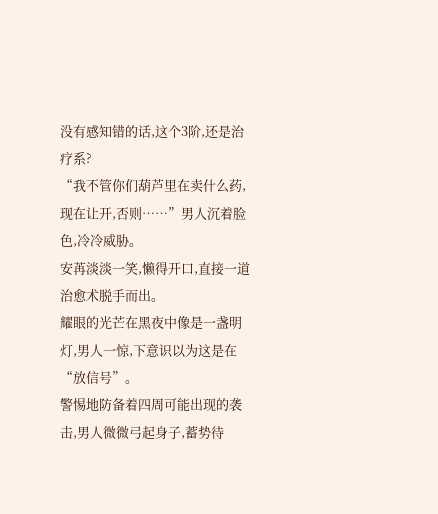没有感知错的话,这个3阶,还是治疗系?
“我不管你们葫芦里在卖什么药,现在让开,否则……”男人沉着脸色,冷冷威胁。
安苒淡淡一笑,懒得开口,直接一道治愈术脱手而出。
耀眼的光芒在黑夜中像是一盏明灯,男人一惊,下意识以为这是在“放信号”。
警惕地防备着四周可能出现的袭击,男人微微弓起身子,蓄势待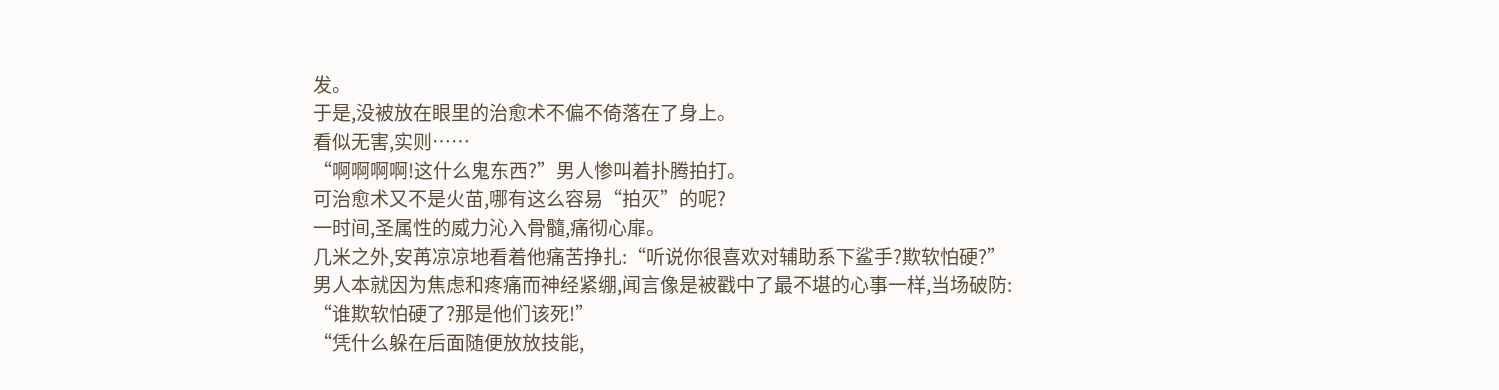发。
于是,没被放在眼里的治愈术不偏不倚落在了身上。
看似无害,实则……
“啊啊啊啊!这什么鬼东西?”男人惨叫着扑腾拍打。
可治愈术又不是火苗,哪有这么容易“拍灭”的呢?
一时间,圣属性的威力沁入骨髓,痛彻心扉。
几米之外,安苒凉凉地看着他痛苦挣扎:“听说你很喜欢对辅助系下鲨手?欺软怕硬?”
男人本就因为焦虑和疼痛而神经紧绷,闻言像是被戳中了最不堪的心事一样,当场破防:
“谁欺软怕硬了?那是他们该死!”
“凭什么躲在后面随便放放技能,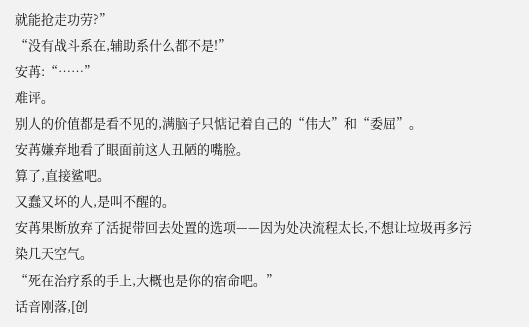就能抢走功劳?”
“没有战斗系在,辅助系什么都不是!”
安苒:“……”
难评。
别人的价值都是看不见的,满脑子只惦记着自己的“伟大”和“委屈”。
安苒嫌弃地看了眼面前这人丑陋的嘴脸。
算了,直接鲨吧。
又蠢又坏的人,是叫不醒的。
安苒果断放弃了活捉带回去处置的选项——因为处决流程太长,不想让垃圾再多污染几天空气。
“死在治疗系的手上,大概也是你的宿命吧。”
话音刚落,[创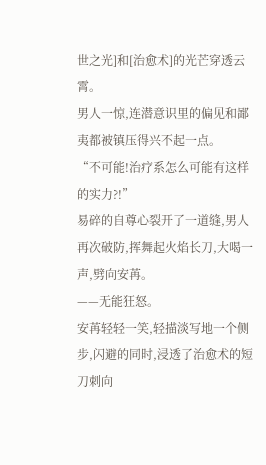世之光]和[治愈术]的光芒穿透云霄。
男人一惊,连潜意识里的偏见和鄙夷都被镇压得兴不起一点。
“不可能!治疗系怎么可能有这样的实力?!”
易碎的自尊心裂开了一道缝,男人再次破防,挥舞起火焰长刀,大喝一声,劈向安苒。
——无能狂怒。
安苒轻轻一笑,轻描淡写地一个侧步,闪避的同时,浸透了治愈术的短刀刺向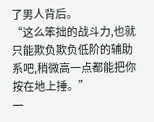了男人背后。
“这么笨拙的战斗力,也就只能欺负欺负低阶的辅助系吧,稍微高一点都能把你按在地上捶。”
一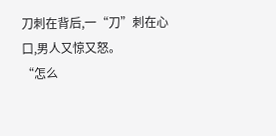刀刺在背后,一“刀”刺在心口,男人又惊又怒。
“怎么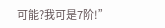可能?我可是7阶!”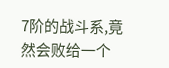7阶的战斗系,竟然会败给一个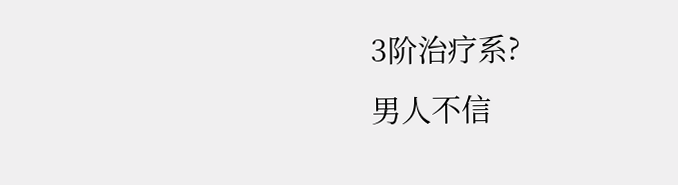3阶治疗系?
男人不信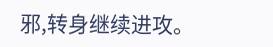邪,转身继续进攻。